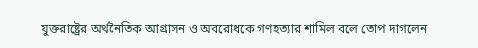যুক্তরাষ্ট্রের অর্থনৈতিক আগ্রাসন ও অবরোধকে গণহত্যার শামিল বলে তোপ দাগলেন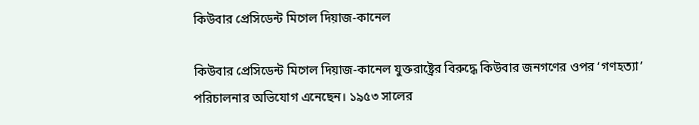কিউবার প্রেসিডেন্ট মিগেল দিয়াজ-কানেল

কিউবার প্রেসিডেন্ট মিগেল দিয়াজ-কানেল যুক্তরাষ্ট্রের বিরুদ্ধে কিউবার জনগণের ওপর ‘গণহত্যা’ পরিচালনার অভিযোগ এনেছেন। ১৯৫৩ সালের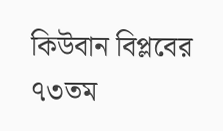কিউবান বিপ্লবের ৭৩তম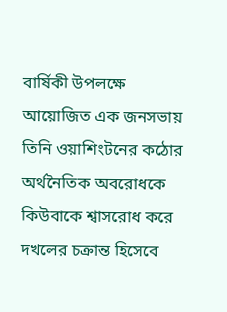বার্ষিকী উপলক্ষে আয়োজিত এক জনসভায় তিনি ওয়াশিংটনের কঠোর অর্থনৈতিক অবরোধকে কিউবাকে শ্বাসরোধ করে দখলের চক্রান্ত হিসেবে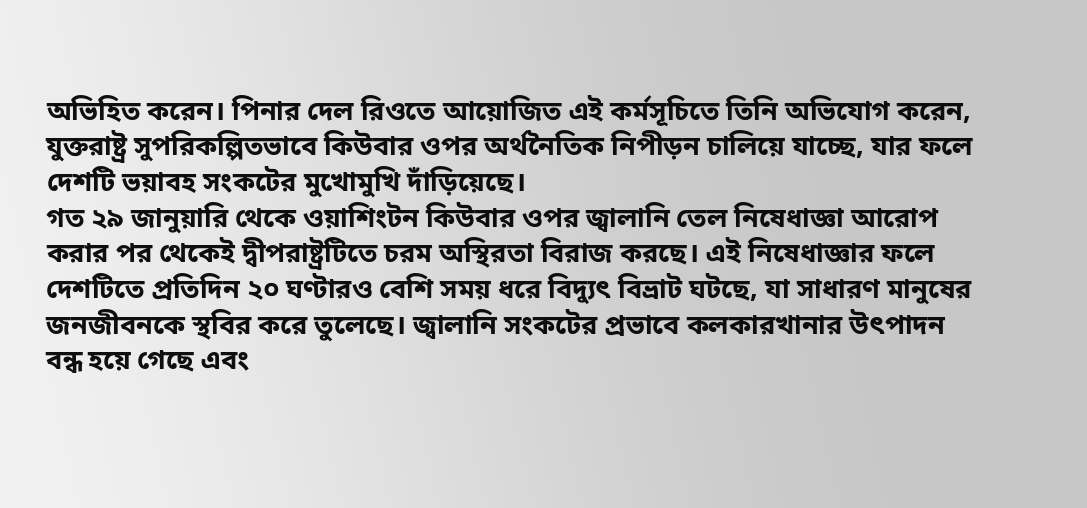অভিহিত করেন। পিনার দেল রিওতে আয়োজিত এই কর্মসূচিতে তিনি অভিযোগ করেন, যুক্তরাষ্ট্র সুপরিকল্পিতভাবে কিউবার ওপর অর্থনৈতিক নিপীড়ন চালিয়ে যাচ্ছে, যার ফলে দেশটি ভয়াবহ সংকটের মুখোমুখি দাঁড়িয়েছে।
গত ২৯ জানুয়ারি থেকে ওয়াশিংটন কিউবার ওপর জ্বালানি তেল নিষেধাজ্ঞা আরোপ করার পর থেকেই দ্বীপরাষ্ট্রটিতে চরম অস্থিরতা বিরাজ করছে। এই নিষেধাজ্ঞার ফলে দেশটিতে প্রতিদিন ২০ ঘণ্টারও বেশি সময় ধরে বিদ্যুৎ বিভ্রাট ঘটছে, যা সাধারণ মানুষের জনজীবনকে স্থবির করে তুলেছে। জ্বালানি সংকটের প্রভাবে কলকারখানার উৎপাদন বন্ধ হয়ে গেছে এবং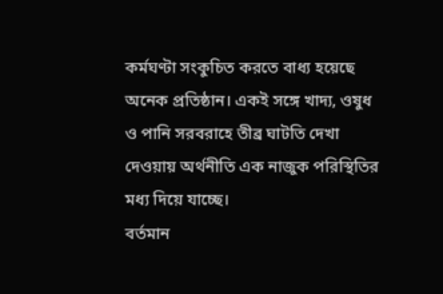কর্মঘণ্টা সংকুচিত করতে বাধ্য হয়েছে অনেক প্রতিষ্ঠান। একই সঙ্গে খাদ্য, ওষুধ ও পানি সরবরাহে তীব্র ঘাটতি দেখা দেওয়ায় অর্থনীতি এক নাজুক পরিস্থিতির মধ্য দিয়ে যাচ্ছে।
বর্তমান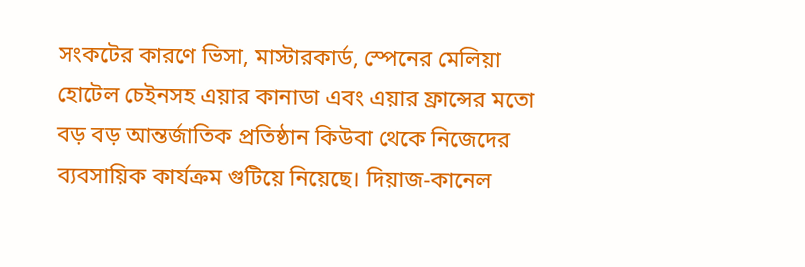সংকটের কারণে ভিসা, মাস্টারকার্ড, স্পেনের মেলিয়া হোটেল চেইনসহ এয়ার কানাডা এবং এয়ার ফ্রান্সের মতো বড় বড় আন্তর্জাতিক প্রতিষ্ঠান কিউবা থেকে নিজেদের ব্যবসায়িক কার্যক্রম গুটিয়ে নিয়েছে। দিয়াজ-কানেল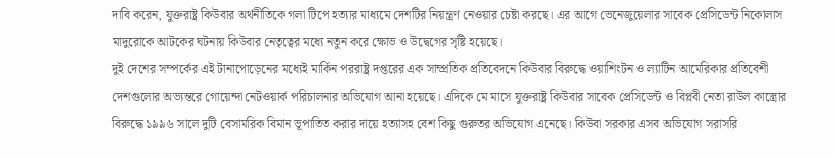দাবি করেন, যুক্তরাষ্ট্র কিউবার অর্থনীতিকে গলা টিপে হত্যার মাধ্যমে দেশটির নিয়ন্ত্রণ নেওয়ার চেষ্টা করছে। এর আগে ভেনেজুয়েলার সাবেক প্রেসিডেন্ট নিকোলাস মাদুরোকে আটকের ঘটনায় কিউবার নেতৃত্বের মধ্যে নতুন করে ক্ষোভ ও উদ্বেগের সৃষ্টি হয়েছে।
দুই দেশের সম্পর্কের এই টানাপোড়েনের মধ্যেই মার্কিন পররাষ্ট্র দপ্তরের এক সাম্প্রতিক প্রতিবেদনে কিউবার বিরুদ্ধে ওয়াশিংটন ও ল্যাটিন আমেরিকার প্রতিবেশী দেশগুলোর অভ্যন্তরে গোয়েন্দা নেটওয়ার্ক পরিচালনার অভিযোগ আনা হয়েছে। এদিকে মে মাসে যুক্তরাষ্ট্র কিউবার সাবেক প্রেসিডেন্ট ও বিপ্লবী নেতা রাউল কাস্ত্রোর বিরুদ্ধে ১৯৯৬ সালে দুটি বেসামরিক বিমান ভূপাতিত করার দায়ে হত্যাসহ বেশ কিছু গুরুতর অভিযোগ এনেছে। কিউবা সরকার এসব অভিযোগ সরাসরি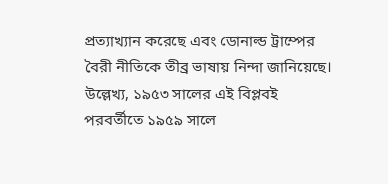প্রত্যাখ্যান করেছে এবং ডোনাল্ড ট্রাম্পের বৈরী নীতিকে তীব্র ভাষায় নিন্দা জানিয়েছে।
উল্লেখ্য, ১৯৫৩ সালের এই বিপ্লবই পরবর্তীতে ১৯৫৯ সালে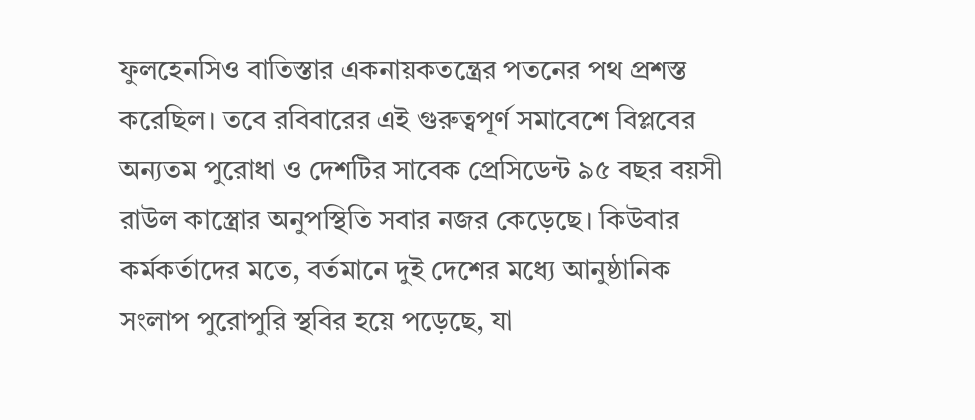ফুলহেনসিও বাতিস্তার একনায়কতন্ত্রের পতনের পথ প্রশস্ত করেছিল। তবে রবিবারের এই গুরুত্বপূর্ণ সমাবেশে বিপ্লবের অন্যতম পুরোধা ও দেশটির সাবেক প্রেসিডেন্ট ৯৫ বছর বয়সী রাউল কাস্ত্রোর অনুপস্থিতি সবার নজর কেড়েছে। কিউবার কর্মকর্তাদের মতে, বর্তমানে দুই দেশের মধ্যে আনুষ্ঠানিক সংলাপ পুরোপুরি স্থবির হয়ে পড়েছে, যা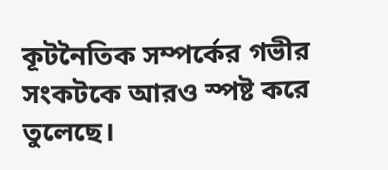কূটনৈতিক সম্পর্কের গভীর সংকটকে আরও স্পষ্ট করে তুলেছে।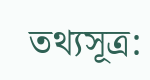তথ্যসূত্র: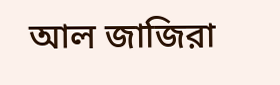আল জাজিরা